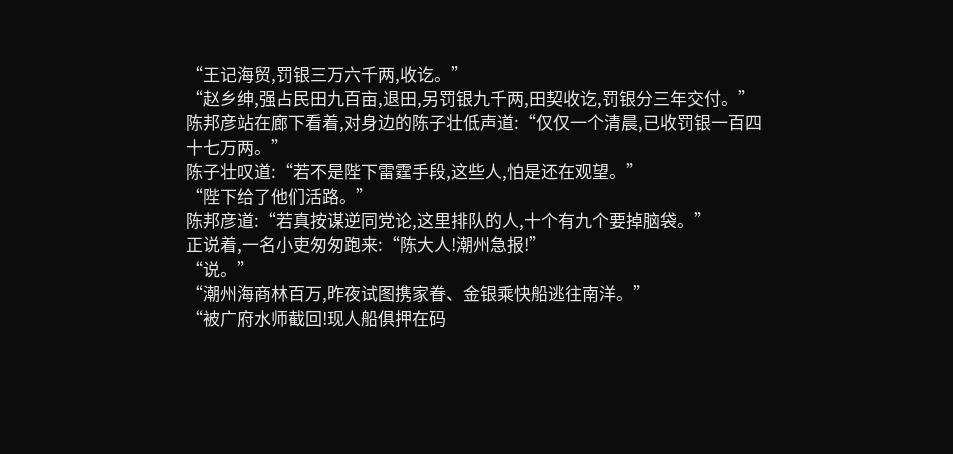“王记海贸,罚银三万六千两,收讫。”
“赵乡绅,强占民田九百亩,退田,另罚银九千两,田契收讫,罚银分三年交付。”
陈邦彦站在廊下看着,对身边的陈子壮低声道:“仅仅一个清晨,已收罚银一百四十七万两。”
陈子壮叹道:“若不是陛下雷霆手段,这些人,怕是还在观望。”
“陛下给了他们活路。”
陈邦彦道:“若真按谋逆同党论,这里排队的人,十个有九个要掉脑袋。”
正说着,一名小吏匆匆跑来:“陈大人!潮州急报!”
“说。”
“潮州海商林百万,昨夜试图携家眷、金银乘快船逃往南洋。”
“被广府水师截回!现人船俱押在码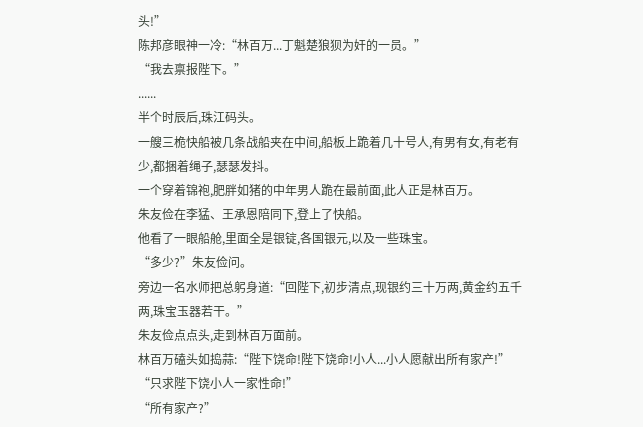头!”
陈邦彦眼神一冷:“林百万...丁魁楚狼狈为奸的一员。”
“我去禀报陛下。”
......
半个时辰后,珠江码头。
一艘三桅快船被几条战船夹在中间,船板上跪着几十号人,有男有女,有老有少,都捆着绳子,瑟瑟发抖。
一个穿着锦袍,肥胖如猪的中年男人跪在最前面,此人正是林百万。
朱友俭在李猛、王承恩陪同下,登上了快船。
他看了一眼船舱,里面全是银锭,各国银元,以及一些珠宝。
“多少?”朱友俭问。
旁边一名水师把总躬身道:“回陛下,初步清点,现银约三十万两,黄金约五千两,珠宝玉器若干。”
朱友俭点点头,走到林百万面前。
林百万磕头如捣蒜:“陛下饶命!陛下饶命!小人...小人愿献出所有家产!”
“只求陛下饶小人一家性命!”
“所有家产?”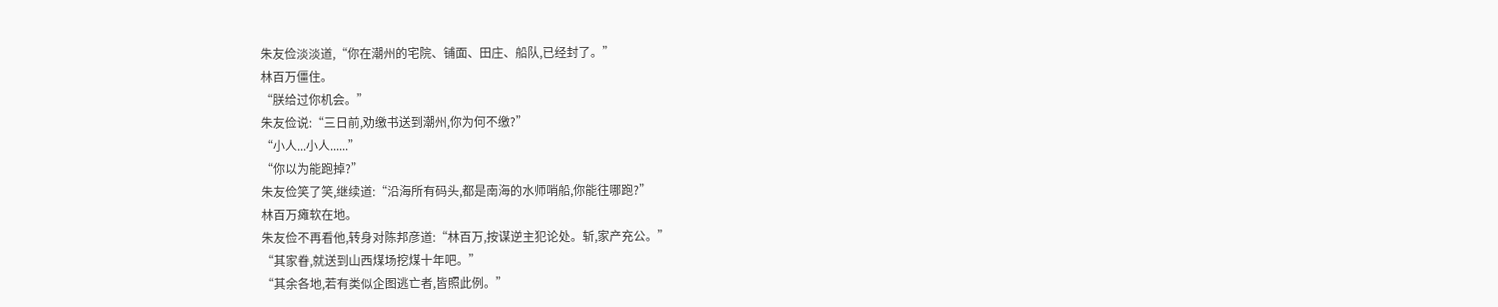朱友俭淡淡道,“你在潮州的宅院、铺面、田庄、船队,已经封了。”
林百万僵住。
“朕给过你机会。”
朱友俭说:“三日前,劝缴书送到潮州,你为何不缴?”
“小人...小人......”
“你以为能跑掉?”
朱友俭笑了笑,继续道:“沿海所有码头,都是南海的水师哨船,你能往哪跑?”
林百万瘫软在地。
朱友俭不再看他,转身对陈邦彦道:“林百万,按谋逆主犯论处。斩,家产充公。”
“其家眷,就送到山西煤场挖煤十年吧。”
“其余各地,若有类似企图逃亡者,皆照此例。”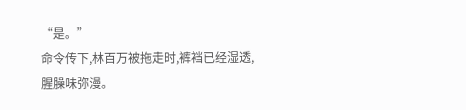“是。”
命令传下,林百万被拖走时,裤裆已经湿透,腥臊味弥漫。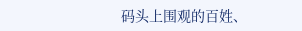码头上围观的百姓、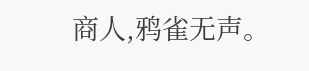商人,鸦雀无声。